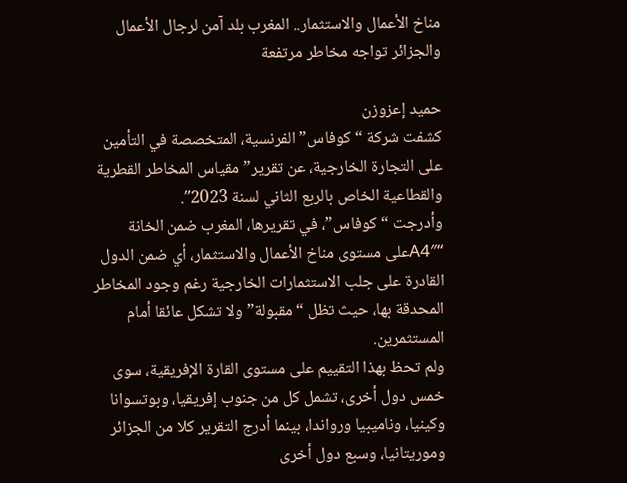مناخ الأعمال والاستثمار.. المغرب بلد آمن لرجال الأعمال والجزائر تواجه مخاطر مرتفعة

حميد إعزوزن
كشفت شركة “كوفاس” الفرنسية، المتخصصة في التأمين على التجارة الخارجية، عن تقرير”مقياس المخاطر القطرية والقطاعية الخاص بالربع الثاني لسنة 2023″.
وأدرجت “كوفاس”، في تقريرها، المغرب ضمن الخانة “A4″على مستوى مناخ الأعمال والاستثمار، أي ضمن الدول القادرة على جلب الاستثمارات الخارجية رغم وجود المخاطر المحدقة بها، حيث تظل “مقبولة” ولا تشكل عائقا أمام المستثمرين.
ولم تحظ بهذا التقييم على مستوى القارة الإفريقية، سوى خمس دول أخرى، تشمل كل من جنوب إفريقيا، وبوتسوانا وكينيا، وناميبيا ورواندا، بينما أدرج التقرير كلا من الجزائر وموريتانيا، وسبع دول أخرى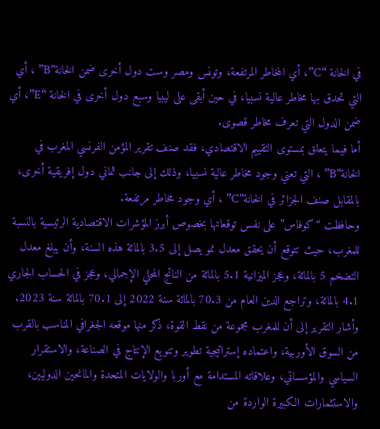في الخانة “C”، أي المخاطر المرتفعة، وتونس ومصر وست دول أخرى ضمن الخانة”B” ، أي التي تحدق بها مخاطر عالية نسبيا، في حين أبقى على ليبيا وسبع دول أخرى في الخانة “E”، أي ضمن الدول التي تعرف مخاطر قصوى.
أما فيما يتعلق بمستوى التقييم الاقتصادي، فقد صنف تقرير المؤمن الفرنسي المغرب في الخانة”B” ، التي تعني وجود مخاطر عالية نسبيا، وذلك إلى جانب ثماني دول إفريقية أخرى، بالمقابل صنف الجزائر في الخانة”C” ، أي وجود مخاطر مرتفعة.
وحافظت “كوفاس” على نفس توقعاتها بخصوص أبرز المؤشرات الاقتصادية الرئيسية بالنسبة للمغرب، حيث تتوقع أن يحقق معدل نمو يصل إلى 3.5 بالمائة هذه السنة، وأن يبلغ معدل التضخم 5 بالمائة، وعجز الميزانية 5.1 بالمائة من الناتج المحلي الإجمالي، وعجز في الحساب الجاري 4.1 بالمائة، وتراجع الدين العام من 70.3 بالمائة سنة 2022 إلى 70.1 بالمائة سنة 2023.
وأشار التقرير إلى أن للمغرب مجموعة من نقط القوة، ذكر منها موقعه الجغرافي المناسب بالقرب من السوق الأوربية، واعتماده إستراتيجية تطوير وتنويع الإنتاج في الصناعة، والاستقرار السياسي والمؤسساتي، وعلاقاته المستدامة مع أوربا والولايات المتحدة والمانحين الدوليين، والاستثمارات الكبيرة الواردة من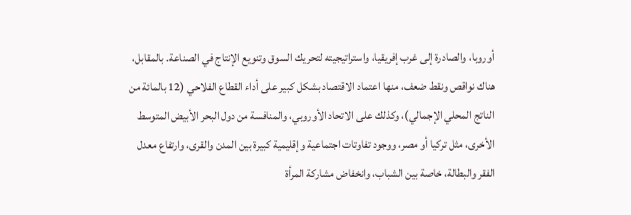أوروبا، والصادرة إلى غرب إفريقيا، واستراتيجيته لتحريك السوق وتنويع الإنتاج في الصناعة. بالمقابل، هناك نواقص ونقط ضعف، منها اعتماد الاقتصاد بشكل كبير على أداء القطاع الفلاحي (12 بالمائة من الناتج المحلي الإجمالي)، وكذلك على الاتحاد الأوروبي، والمنافسة من دول البحر الأبيض المتوسط الأخرى، مثل تركيا أو مصر، ووجود تفاوتات اجتماعية وإقليمية كبيرة بين المدن والقرى، وارتفاع معدل الفقر والبطالة، خاصة بين الشباب، وانخفاض مشاركة المرأة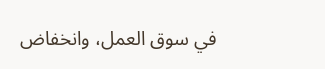في سوق العمل، وانخفاض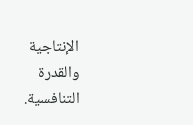الإنتاجية والقدرة التنافسية.